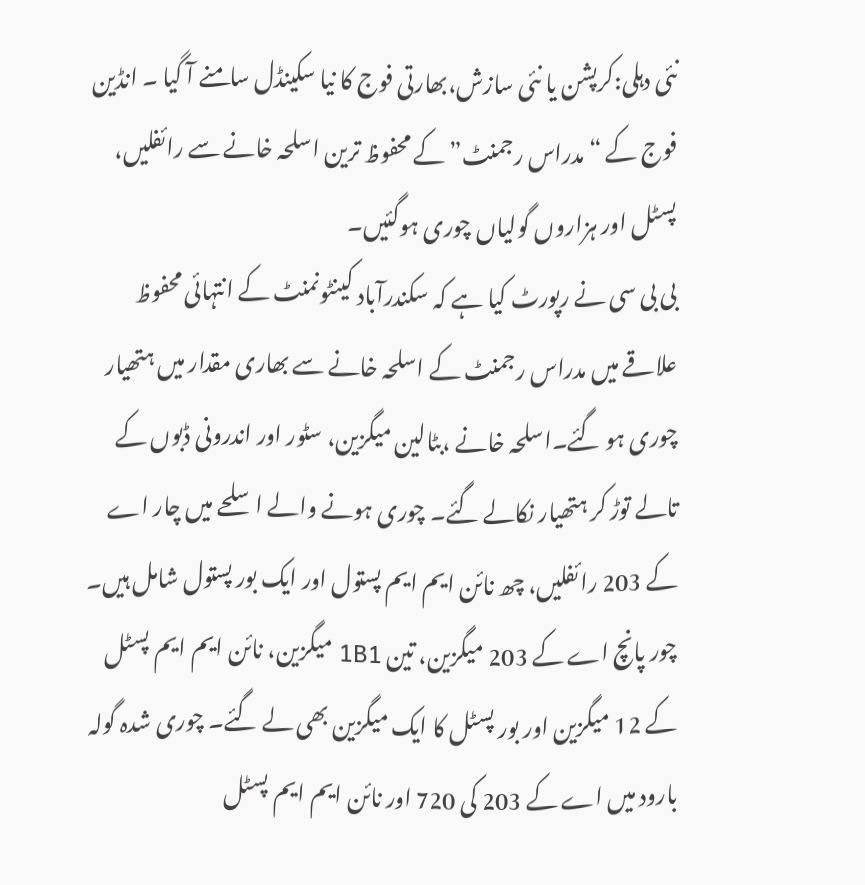نئی دہلی:کرپشن یا نئی سازش،بھارتی فوج کا نیا سکینڈل سامنے آ گیا ۔ انڈین فوج کے “مدراس رجمنٹ”کے محفوظ ترین اسلحہ خانے سے رائفلیں، پسٹل اور ہزاروں گولیاں چوری ہوگئیں۔
بی بی سی نے رپورٹ کیا ہے کہ سکندرآباد کینٹونمنٹ کے انتہائی محفوظ علاقے میں مدراس رجمنٹ کے اسلحہ خانے سے بھاری مقدار میں ہتھیار چوری ہو گئے۔اسلحہ خانے ،بٹالین میگزین، سٹور اور اندرونی ڈبوں کے تالے توڑ کر ہتھیار نکالے گئے۔ چوری ہونے والے اسلحے میں چار اے کے 203 رائفلیں، چھ نائن ایم ایم پستول اور ایک بور پستول شامل ہیں۔
چور پانچ اے کے 203 میگزین، تین 1B1 میگزین، نائن ایم ایم پسٹل کے 12 میگزین اور بور پسٹل کا ایک میگزین بھی لے گئے۔ چوری شدہ گولہ بارود میں اے کے 203 کی 720 اور نائن ایم ایم پسٹل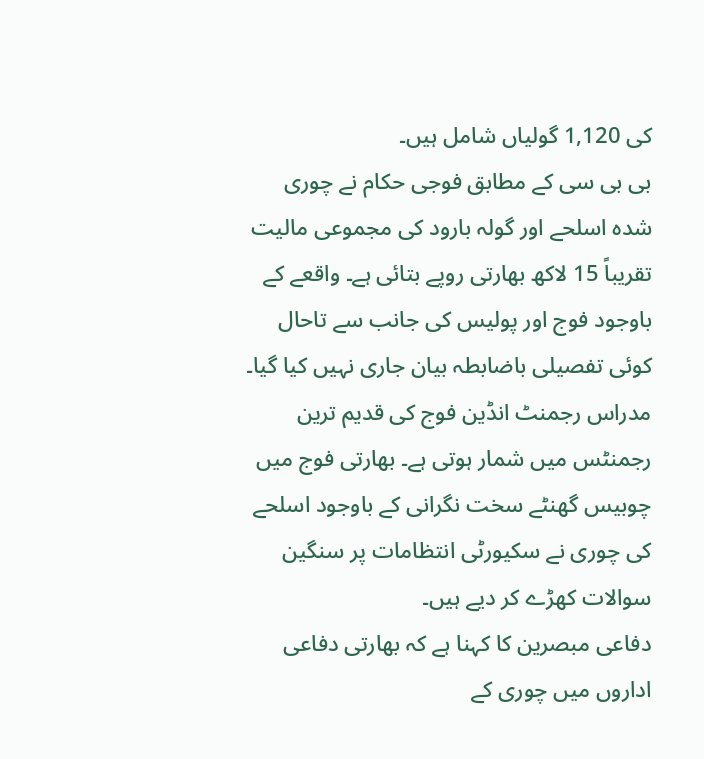کی 1,120 گولیاں شامل ہیں۔
بی بی سی کے مطابق فوجی حکام نے چوری شدہ اسلحے اور گولہ بارود کی مجموعی مالیت تقریباً 15 لاکھ بھارتی روپے بتائی ہے۔ واقعے کے باوجود فوج اور پولیس کی جانب سے تاحال کوئی تفصیلی باضابطہ بیان جاری نہیں کیا گیا۔ مدراس رجمنٹ انڈین فوج کی قدیم ترین رجمنٹس میں شمار ہوتی ہے۔ بھارتی فوج میں چوبیس گھنٹے سخت نگرانی کے باوجود اسلحے کی چوری نے سکیورٹی انتظامات پر سنگین سوالات کھڑے کر دیے ہیں۔
دفاعی مبصرین کا کہنا ہے کہ بھارتی دفاعی اداروں میں چوری کے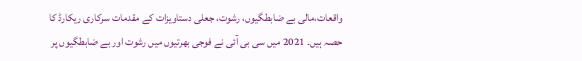واقعات،مالی بے ضابطگیوں، رشوت، جعلی دستاویزات کے مقدمات سرکاری ریکارڈ کا حصہ ہیں۔ 2021 میں سی بی آئی نے فوجی بھرتیوں میں رشوت اور بے ضابطگیوں پر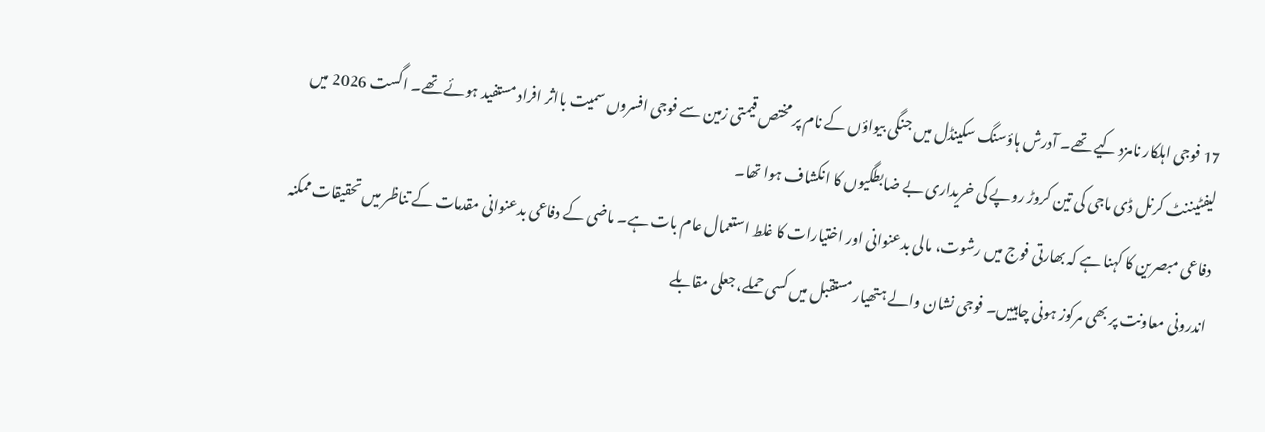17 فوجی اہلکار نامزد کیے تھے۔ آدرش ہاؤسنگ سکینڈل میں جنگی بیواؤں کے نام پر مختص قیمتی زمین سے فوجی افسروں سمیت بااثر افراد مستفید ہوئے تھے۔ اگست 2026 میں لیفٹیننٹ کرنل ڈی ماجی کی تین کروڑ روپے کی خریداری بے ضابطگیوں کا انکشاف ہوا تھا۔
دفاعی مبصرین کا کہنا ہے کہ بھارتی فوج میں رشوت، مالی بدعنوانی اور اختیارات کا غلط استعمال عام بات ہے۔ ماضی کے دفاعی بدعنوانی مقدمات کے تناظر میں تحقیقات ممکنہ اندرونی معاونت پر بھی مرکوز ہونی چاہییں۔ فوجی نشان والے ہتھیار مستقبل میں کسی حملے، جعلی مقابلے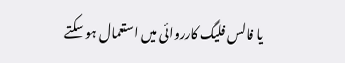یا فالس فلیگ کارروائی میں استعمال ہو سکتے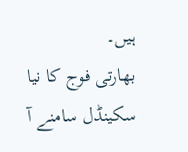ہیں۔
بھارتی فوج کا نیا سکینڈل سامنے آ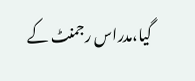گیا،مدراس رجمنٹ کے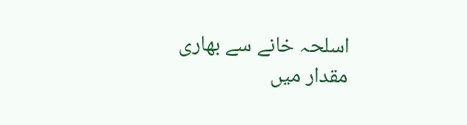اسلحہ خانے سے بھاری مقدار میں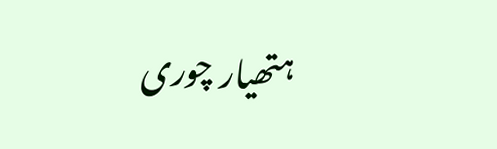ہتھیار چوری